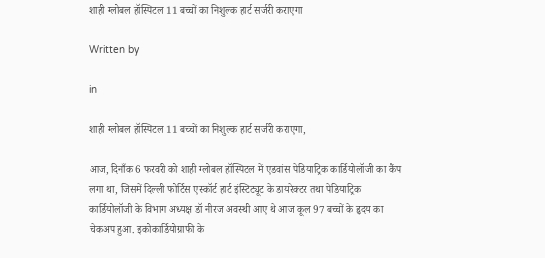शाही ग्लोबल हॉस्पिटल 11 बच्चों का निशुल्क हार्ट सर्जरी कराएगा

Written by

in

शाही ग्लोबल हॉस्पिटल 11 बच्चों का निशुल्क हार्ट सर्जरी कराएगा,

आज, दिनाँक 6 फरवरी को शाही ग्लोबल हॉस्पिटल में एडवांस पेडियाट्रिक कार्डियोलॉजी का कैंप लगा था, जिसमें दिल्ली फोर्टिस एस्कॉर्ट हार्ट इंस्टिट्यूट के डायरेक्टर तथा पेडियाट्रिक कार्डियोलॉजी के विभाग अध्यक्ष डॉ नीरज अवस्थी आए थे आज कूल 97 बच्चों के हृदय का चेकअप हुआ. इकोकार्डियोग्राफी के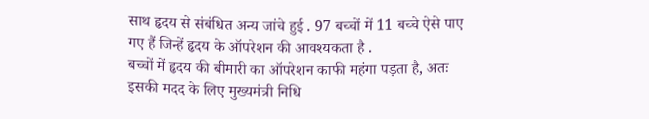साथ हृदय से संबंधित अन्य जांचे हुई . 97 बच्चों में 11 बच्चे ऐसे पाए गए हैं जिन्हें हृदय के ऑपरेशन की आवश्यकता है .
बच्चों में हृदय की बीमारी का ऑपरेशन काफी महंगा पड़ता है, अतः इसकी मदद के लिए मुख्यमंत्री निधि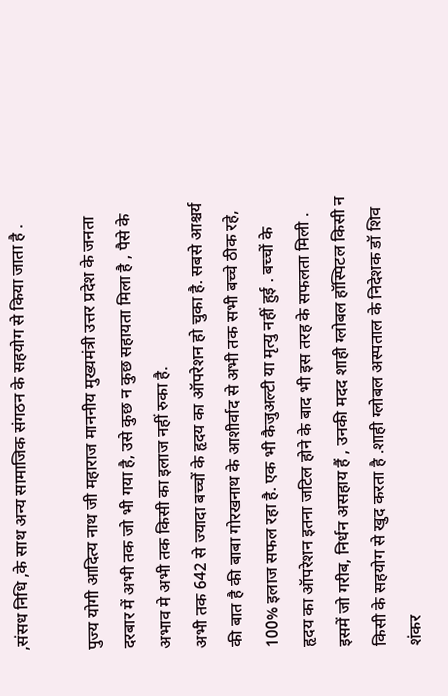,संसध निधि ,के साथ अन्य सामाजिक संगठन के सहयोग से किया जाता है .

पुज्य योगी आदित्य नाथ जी महाराज माननीय मुख्यमंत्री उत्तर प्रदेश के जनता दरबार में अभी तक जो भी गया है, उसे कुछ न कुछ सहायता मिला है , पैसे के अभाव मे अभी तक किसी का इलाज नहीं रुका है.
अभी तक 642 से ज्यादा बच्चों के हृदय का ऑपरेशन हो चुका है. सबसे आश्चर्य की बात है की बाबा गोरखनाथ के आशीर्वाद से अभी तक सभी बच्चे ठीक रहे, 100% इलाज सफल रहा है. एक भी कैजुअल्टी या मृत्यु नहीं हुई . बच्चों के हृदय का ऑपरेशन इतना जटिल होने के बाद भी इस तरह के सफलता मिली .
इसमें जो गरीब, निर्धन असहाय हैं , उनकी मदद शाही ग्लोबल हॉस्पिटल किसी न किसी के सहयोग से खुद करता है .शाही ग्लोबल अस्पताल के निदेशक डॉ शिव शंकर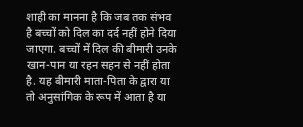शाही का मानना है कि जब तक संभव है बच्चों को दिल का दर्द नहीं होने दिया जाएगा. बच्चों में दिल की बीमारी उनके खान-पान या रहन सहन से नहीं होता है. यह बीमारी माता-पिता के द्वारा या तो अनुसांगिक के रूप में आता है या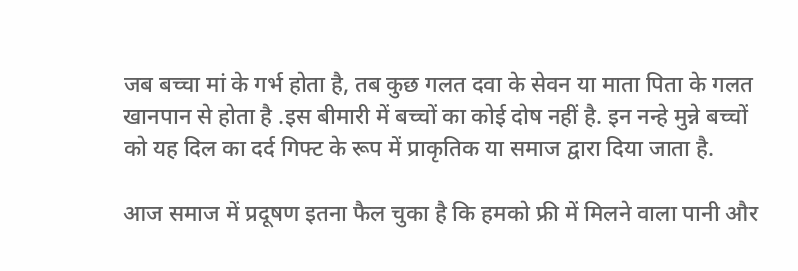जब बच्चा मां के गर्भ होता है, तब कुछ गलत दवा के सेवन या माता पिता के गलत खानपान से होता है .इस बीमारी में बच्चों का कोई दोष नहीं है. इन नन्हे मुन्ने बच्चों को यह दिल का दर्द गिफ्ट के रूप में प्राकृतिक या समाज द्वारा दिया जाता है.

आज समाज में प्रदूषण इतना फैल चुका है कि हमको फ्री में मिलने वाला पानी और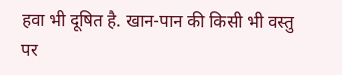हवा भी दूषित है. खान-पान की किसी भी वस्तु पर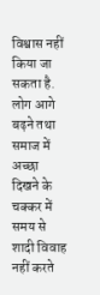विश्वास नहीं किया जा सकता है. लोग आगे बढ़ने तथा समाज में अच्छा दिखने के चक्कर में समय से शादी विवाह नहीं करते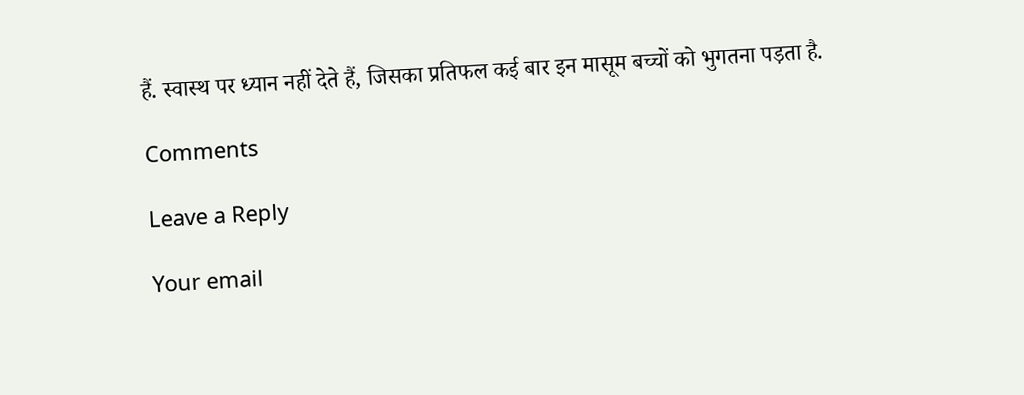हैं. स्वास्थ पर ध्यान नहीं देते हैं, जिसका प्रतिफल कई बार इन मासूम बच्चों को भुगतना पड़ता है.

Comments

Leave a Reply

Your email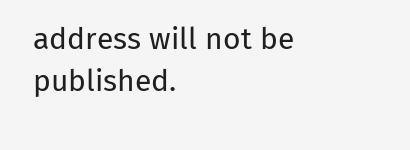address will not be published.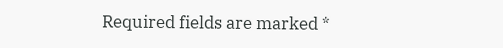Required fields are marked *